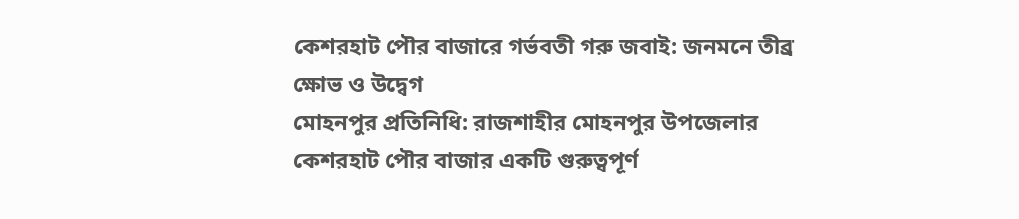কেশরহাট পৌর বাজারে গর্ভবতী গরু জবাই: জনমনে তীব্র ক্ষোভ ও উদ্বেগ
মোহনপুর প্রতিনিধি: রাজশাহীর মোহনপুর উপজেলার কেশরহাট পৌর বাজার একটি গুরুত্বপূর্ণ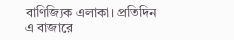বাণিজ্যিক এলাকা। প্রতিদিন এ বাজারে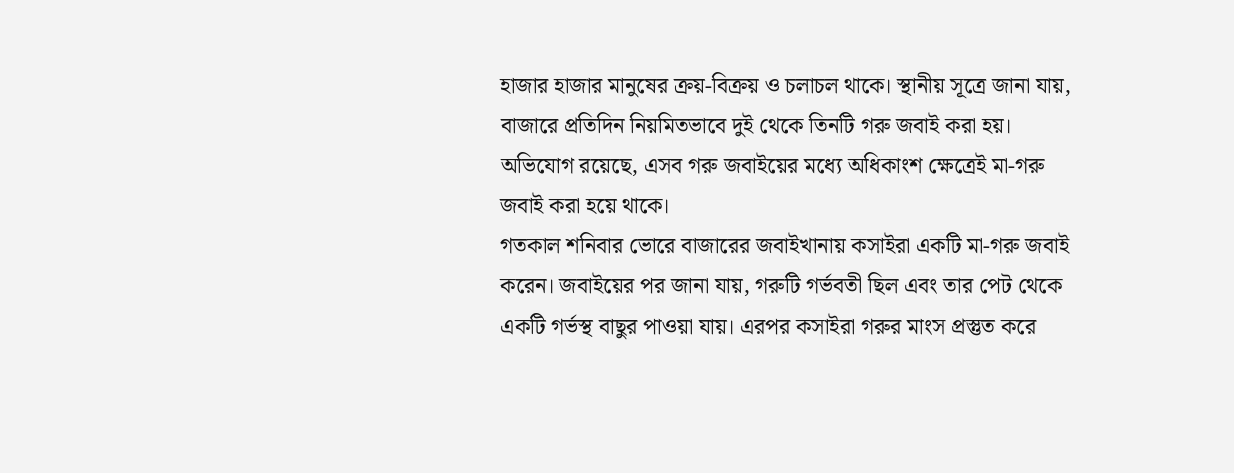হাজার হাজার মানুষের ক্রয়-বিক্রয় ও চলাচল থাকে। স্থানীয় সূত্রে জানা যায়, বাজারে প্রতিদিন নিয়মিতভাবে দুই থেকে তিনটি গরু জবাই করা হয়। অভিযোগ রয়েছে, এসব গরু জবাইয়ের মধ্যে অধিকাংশ ক্ষেত্রেই মা-গরু জবাই করা হয়ে থাকে।
গতকাল শনিবার ভোরে বাজারের জবাইখানায় কসাইরা একটি মা-গরু জবাই করেন। জবাইয়ের পর জানা যায়, গরুটি গর্ভবতী ছিল এবং তার পেট থেকে একটি গর্ভস্থ বাছুর পাওয়া যায়। এরপর কসাইরা গরুর মাংস প্রস্তুত করে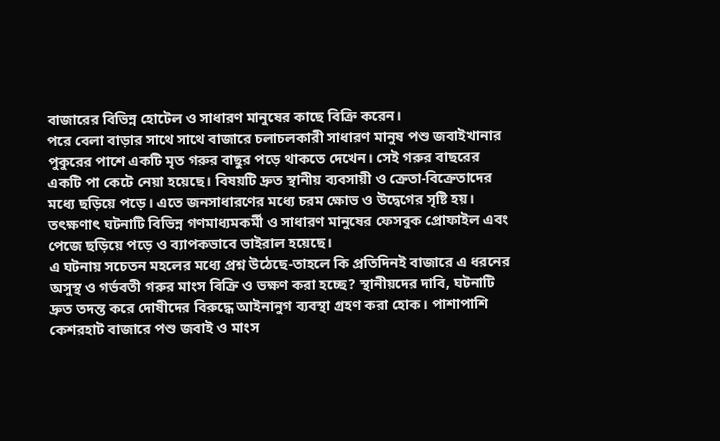বাজারের বিভিন্ন হোটেল ও সাধারণ মানুষের কাছে বিক্রি করেন।
পরে বেলা বাড়ার সাথে সাথে বাজারে চলাচলকারী সাধারণ মানুষ পশু জবাইখানার পুকুরের পাশে একটি মৃত গরুর বাছুর পড়ে থাকতে দেখেন। সেই গরুর বাছরের একটি পা কেটে নেয়া হয়েছে। বিষয়টি দ্রুত স্থানীয় ব্যবসায়ী ও ক্রেতা-বিক্রেতাদের মধ্যে ছড়িয়ে পড়ে। এতে জনসাধারণের মধ্যে চরম ক্ষোভ ও উদ্বেগের সৃষ্টি হয়। তৎক্ষণাৎ ঘটনাটি বিভিন্ন গণমাধ্যমকর্মী ও সাধারণ মানুষের ফেসবুক প্রোফাইল এবং পেজে ছড়িয়ে পড়ে ও ব্যাপকভাবে ভাইরাল হয়েছে।
এ ঘটনায় সচেতন মহলের মধ্যে প্রশ্ন উঠেছে-তাহলে কি প্রতিদিনই বাজারে এ ধরনের অসুস্থ ও গর্ভবতী গরুর মাংস বিক্রি ও ভক্ষণ করা হচ্ছে? স্থানীয়দের দাবি, ঘটনাটি দ্রুত তদন্ত করে দোষীদের বিরুদ্ধে আইনানুগ ব্যবস্থা গ্রহণ করা হোক। পাশাপাশি কেশরহাট বাজারে পশু জবাই ও মাংস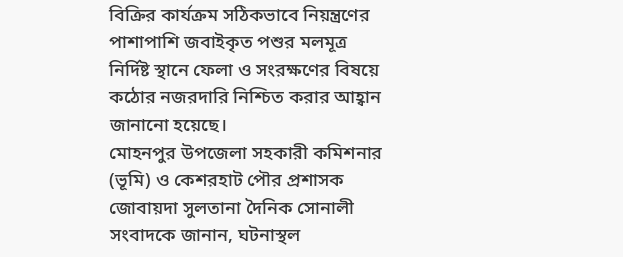বিক্রির কার্যক্রম সঠিকভাবে নিয়ন্ত্রণের পাশাপাশি জবাইকৃত পশুর মলমূত্র নির্দিষ্ট স্থানে ফেলা ও সংরক্ষণের বিষয়ে কঠোর নজরদারি নিশ্চিত করার আহ্বান জানানো হয়েছে।
মোহনপুর উপজেলা সহকারী কমিশনার (ভূমি) ও কেশরহাট পৌর প্রশাসক জোবায়দা সুলতানা দৈনিক সোনালী সংবাদকে জানান, ঘটনাস্থল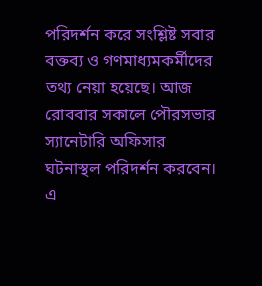পরিদর্শন করে সংশ্লিষ্ট সবার বক্তব্য ও গণমাধ্যমকর্মীদের তথ্য নেয়া হয়েছে। আজ রোববার সকালে পৌরসভার স্যানেটারি অফিসার ঘটনাস্থল পরিদর্শন করবেন। এ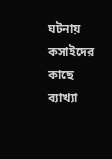ঘটনায় কসাইদের কাছে ব্যাখ্যা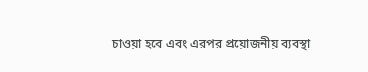চাওয়া হবে এবং এরপর প্রয়োজনীয় ব্যবস্থা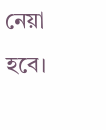নেয়া হবে।